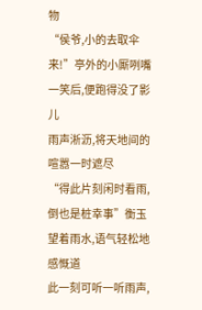物
“侯爷,小的去取伞来!”亭外的小厮咧嘴一笑后,便跑得没了影儿
雨声淅沥,将天地间的喧嚣一时遮尽
“得此片刻闲时看雨,倒也是桩幸事”衡玉望着雨水,语气轻松地感慨道
此一刻可听一听雨声,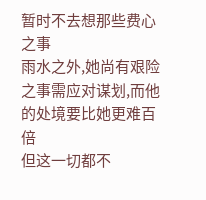暂时不去想那些费心之事
雨水之外,她尚有艰险之事需应对谋划,而他的处境要比她更难百倍
但这一切都不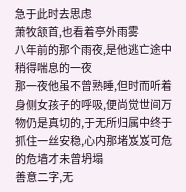急于此时去思虑
萧牧颔首,也看着亭外雨雾
八年前的那个雨夜,是他逃亡途中稍得喘息的一夜
那一夜他虽不曾熟睡,但时而听着身侧女孩子的呼吸,便尚觉世间万物仍是真切的,于无所归属中终于抓住一丝安稳,心内那堵岌岌可危的危墙才未曾坍塌
善意二字,无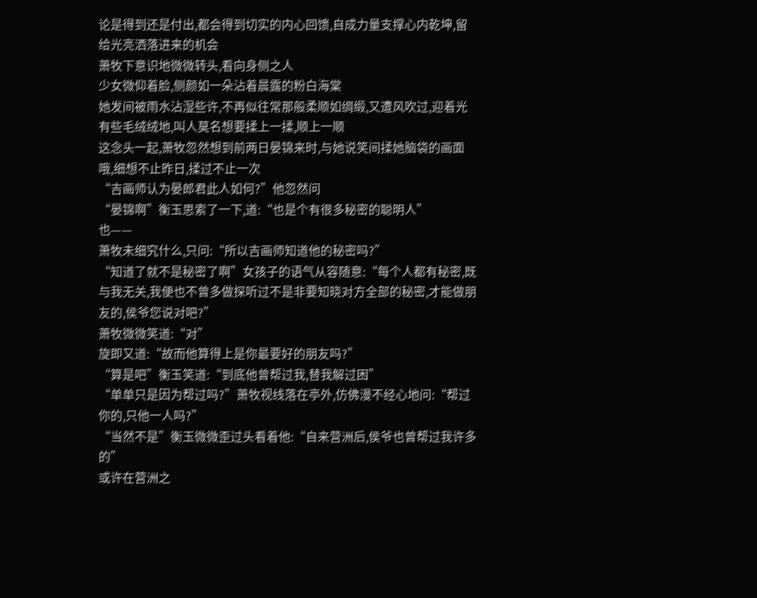论是得到还是付出,都会得到切实的内心回馈,自成力量支撑心内乾坤,留给光亮洒落进来的机会
萧牧下意识地微微转头,看向身侧之人
少女微仰着脸,侧颜如一朵沾着晨露的粉白海棠
她发间被雨水沾湿些许,不再似往常那般柔顺如绸缎,又遭风吹过,迎着光有些毛绒绒地,叫人莫名想要揉上一揉,顺上一顺
这念头一起,萧牧忽然想到前两日晏锦来时,与她说笑间揉她脑袋的画面
哦,细想不止昨日,揉过不止一次
“吉画师认为晏郎君此人如何?”他忽然问
“晏锦啊”衡玉思索了一下,道:“也是个有很多秘密的聪明人”
也——
萧牧未细究什么,只问:“所以吉画师知道他的秘密吗?”
“知道了就不是秘密了啊”女孩子的语气从容随意:“每个人都有秘密,既与我无关,我便也不曾多做探听过不是非要知晓对方全部的秘密,才能做朋友的,侯爷您说对吧?”
萧牧微微笑道:“对”
旋即又道:“故而他算得上是你最要好的朋友吗?”
“算是吧”衡玉笑道:“到底他曾帮过我,替我解过困”
“单单只是因为帮过吗?”萧牧视线落在亭外,仿佛漫不经心地问:“帮过你的,只他一人吗?”
“当然不是”衡玉微微歪过头看着他:“自来营洲后,侯爷也曾帮过我许多的”
或许在营洲之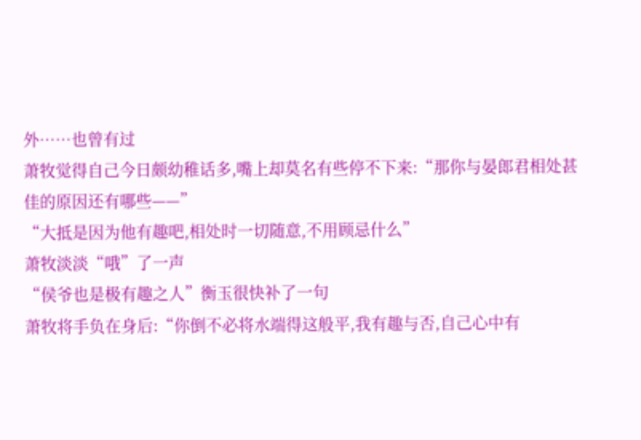外……也曾有过
萧牧觉得自己今日颇幼稚话多,嘴上却莫名有些停不下来:“那你与晏郎君相处甚佳的原因还有哪些——”
“大抵是因为他有趣吧,相处时一切随意,不用顾忌什么”
萧牧淡淡“哦”了一声
“侯爷也是极有趣之人”衡玉很快补了一句
萧牧将手负在身后:“你倒不必将水端得这般平,我有趣与否,自己心中有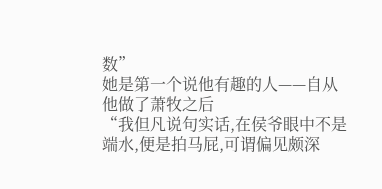数”
她是第一个说他有趣的人——自从他做了萧牧之后
“我但凡说句实话,在侯爷眼中不是端水,便是拍马屁,可谓偏见颇深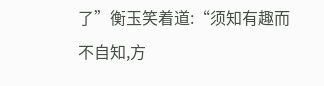了”衡玉笑着道:“须知有趣而不自知,方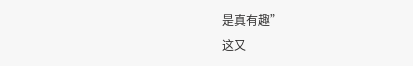是真有趣”
这又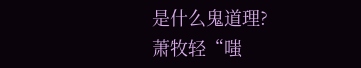是什么鬼道理?
萧牧轻“嗤